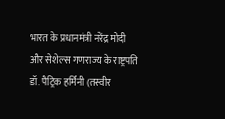भारत के प्रधानमंत्री नरेंद्र मोदी और सेशेल्स गणराज्य के राष्ट्रपति डॉ. पैट्रिक हर्मिनी (तस्वीर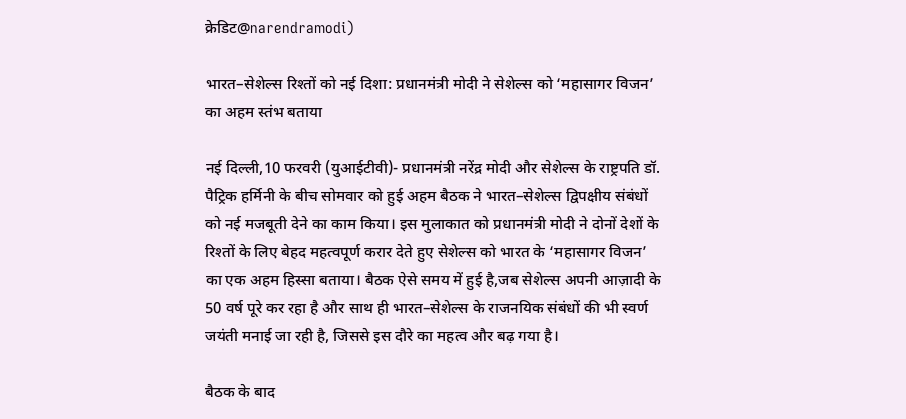क्रेडिट@narendramodi)

भारत–सेशेल्स रिश्तों को नई दिशा: प्रधानमंत्री मोदी ने सेशेल्स को ‘महासागर विजन’ का अहम स्तंभ बताया

नई दिल्ली,10 फरवरी (युआईटीवी)- प्रधानमंत्री नरेंद्र मोदी और सेशेल्स के राष्ट्रपति डॉ. पैट्रिक हर्मिनी के बीच सोमवार को हुई अहम बैठक ने भारत–सेशेल्स द्विपक्षीय संबंधों को नई मजबूती देने का काम किया। इस मुलाकात को प्रधानमंत्री मोदी ने दोनों देशों के रिश्तों के लिए बेहद महत्वपूर्ण करार देते हुए सेशेल्स को भारत के ‘महासागर विजन’ का एक अहम हिस्सा बताया। बैठक ऐसे समय में हुई है,जब सेशेल्स अपनी आज़ादी के 50 वर्ष पूरे कर रहा है और साथ ही भारत–सेशेल्स के राजनयिक संबंधों की भी स्वर्ण जयंती मनाई जा रही है, जिससे इस दौरे का महत्व और बढ़ गया है।

बैठक के बाद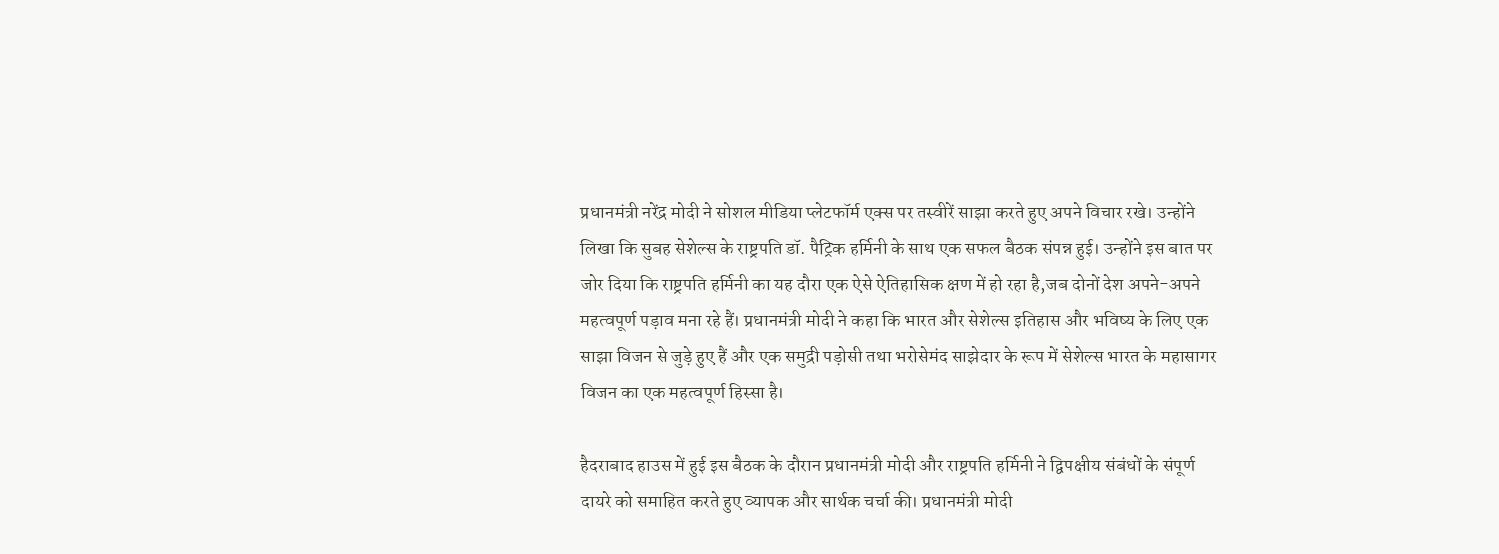प्रधानमंत्री नरेंद्र मोदी ने सोशल मीडिया प्लेटफॉर्म एक्स पर तस्वीरें साझा करते हुए अपने विचार रखे। उन्होंने लिखा कि सुबह सेशेल्स के राष्ट्रपति डॉ. पैट्रिक हर्मिनी के साथ एक सफल बैठक संपन्न हुई। उन्होंने इस बात पर जोर दिया कि राष्ट्रपति हर्मिनी का यह दौरा एक ऐसे ऐतिहासिक क्षण में हो रहा है,जब दोनों देश अपने-अपने महत्वपूर्ण पड़ाव मना रहे हैं। प्रधानमंत्री मोदी ने कहा कि भारत और सेशेल्स इतिहास और भविष्य के लिए एक साझा विजन से जुड़े हुए हैं और एक समुद्री पड़ोसी तथा भरोसेमंद साझेदार के रूप में सेशेल्स भारत के महासागर विजन का एक महत्वपूर्ण हिस्सा है।

हैदराबाद हाउस में हुई इस बैठक के दौरान प्रधानमंत्री मोदी और राष्ट्रपति हर्मिनी ने द्विपक्षीय संबंधों के संपूर्ण दायरे को समाहित करते हुए व्यापक और सार्थक चर्चा की। प्रधानमंत्री मोदी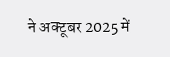ने अक्टूबर 2025 में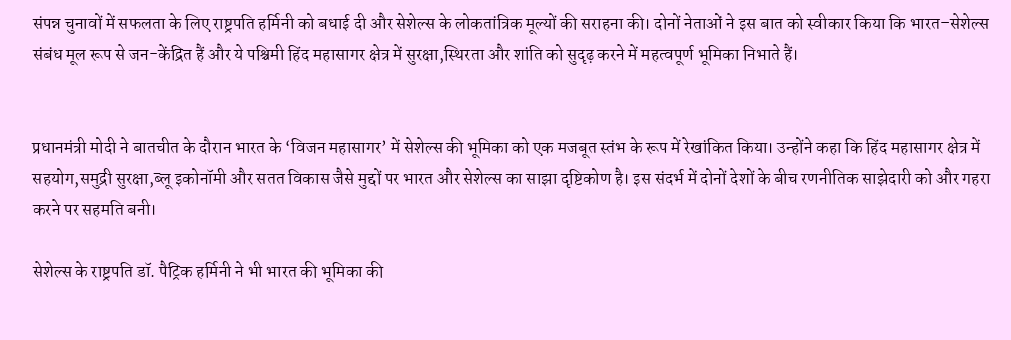संपन्न चुनावों में सफलता के लिए राष्ट्रपति हर्मिनी को बधाई दी और सेशेल्स के लोकतांत्रिक मूल्यों की सराहना की। दोनों नेताओं ने इस बात को स्वीकार किया कि भारत–सेशेल्स संबंध मूल रूप से जन-केंद्रित हैं और ये पश्चिमी हिंद महासागर क्षेत्र में सुरक्षा,स्थिरता और शांति को सुदृढ़ करने में महत्वपूर्ण भूमिका निभाते हैं।


प्रधानमंत्री मोदी ने बातचीत के दौरान भारत के ‘विजन महासागर’ में सेशेल्स की भूमिका को एक मजबूत स्तंभ के रूप में रेखांकित किया। उन्होंने कहा कि हिंद महासागर क्षेत्र में सहयोग,समुद्री सुरक्षा,ब्लू इकोनॉमी और सतत विकास जैसे मुद्दों पर भारत और सेशेल्स का साझा दृष्टिकोण है। इस संदर्भ में दोनों देशों के बीच रणनीतिक साझेदारी को और गहरा करने पर सहमति बनी।

सेशेल्स के राष्ट्रपति डॉ. पैट्रिक हर्मिनी ने भी भारत की भूमिका की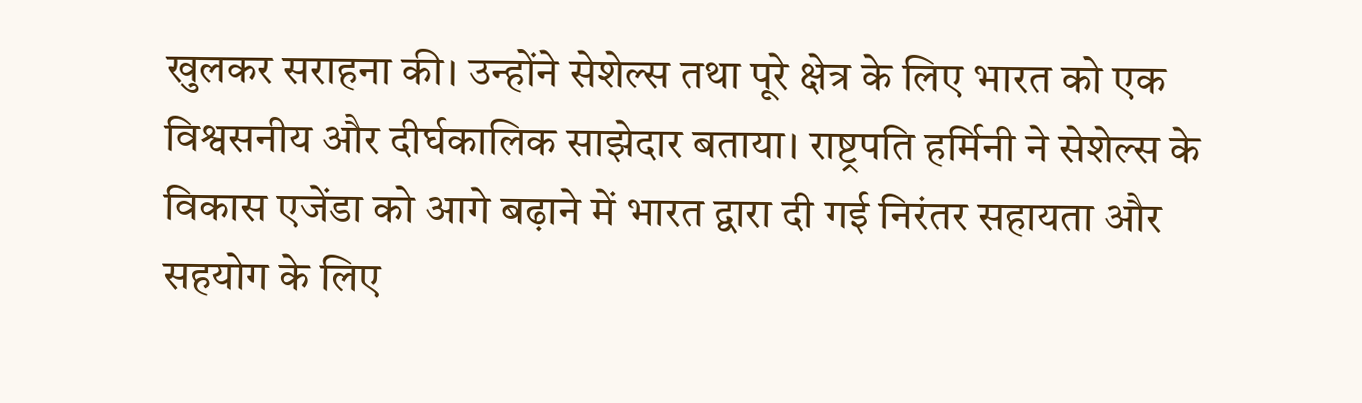खुलकर सराहना की। उन्होंने सेशेल्स तथा पूरे क्षेत्र के लिए भारत को एक विश्वसनीय और दीर्घकालिक साझेदार बताया। राष्ट्रपति हर्मिनी ने सेशेल्स के विकास एजेंडा को आगे बढ़ाने में भारत द्वारा दी गई निरंतर सहायता और सहयोग के लिए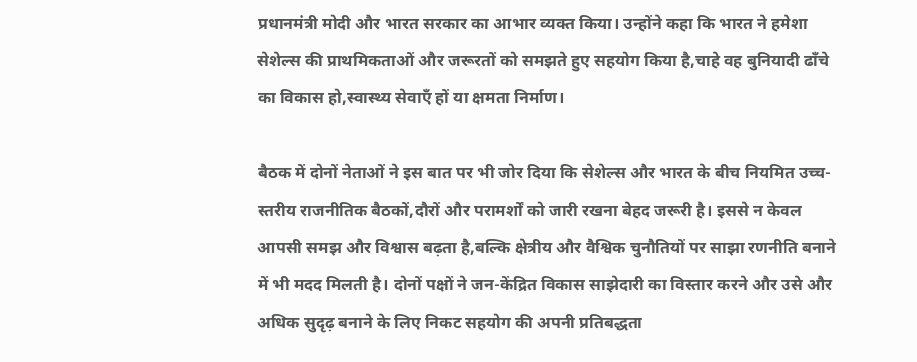प्रधानमंत्री मोदी और भारत सरकार का आभार व्यक्त किया। उन्होंने कहा कि भारत ने हमेशा सेशेल्स की प्राथमिकताओं और जरूरतों को समझते हुए सहयोग किया है,चाहे वह बुनियादी ढाँचे का विकास हो,स्वास्थ्य सेवाएँ हों या क्षमता निर्माण।

बैठक में दोनों नेताओं ने इस बात पर भी जोर दिया कि सेशेल्स और भारत के बीच नियमित उच्च-स्तरीय राजनीतिक बैठकों,दौरों और परामर्शों को जारी रखना बेहद जरूरी है। इससे न केवल आपसी समझ और विश्वास बढ़ता है,बल्कि क्षेत्रीय और वैश्विक चुनौतियों पर साझा रणनीति बनाने में भी मदद मिलती है। दोनों पक्षों ने जन-केंद्रित विकास साझेदारी का विस्तार करने और उसे और अधिक सुदृढ़ बनाने के लिए निकट सहयोग की अपनी प्रतिबद्धता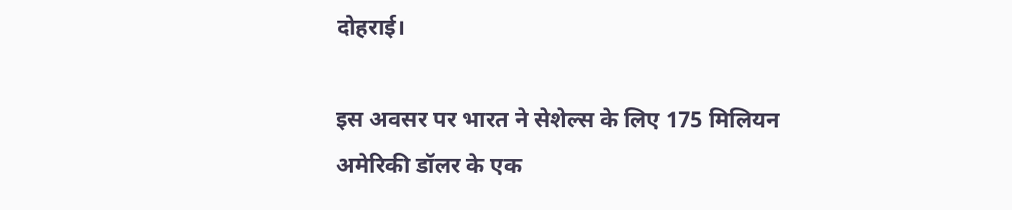दोहराई।

इस अवसर पर भारत ने सेशेल्स के लिए 175 मिलियन अमेरिकी डॉलर के एक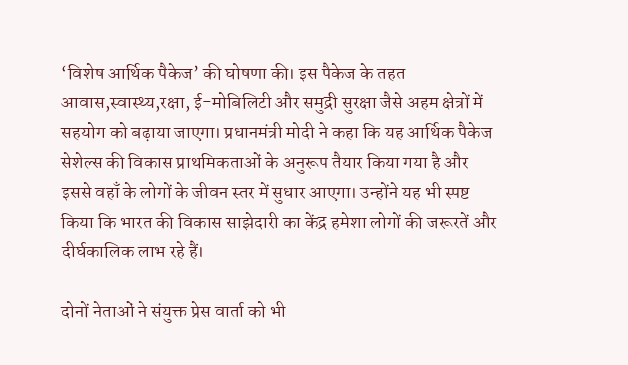‘विशेष आर्थिक पैकेज’ की घोषणा की। इस पैकेज के तहत आवास,स्वास्थ्य,रक्षा, ई-मोबिलिटी और समुद्री सुरक्षा जैसे अहम क्षेत्रों में सहयोग को बढ़ाया जाएगा। प्रधानमंत्री मोदी ने कहा कि यह आर्थिक पैकेज सेशेल्स की विकास प्राथमिकताओं के अनुरूप तैयार किया गया है और इससे वहाँ के लोगों के जीवन स्तर में सुधार आएगा। उन्होंने यह भी स्पष्ट किया कि भारत की विकास साझेदारी का केंद्र हमेशा लोगों की जरूरतें और दीर्घकालिक लाभ रहे हैं।

दोनों नेताओं ने संयुक्त प्रेस वार्ता को भी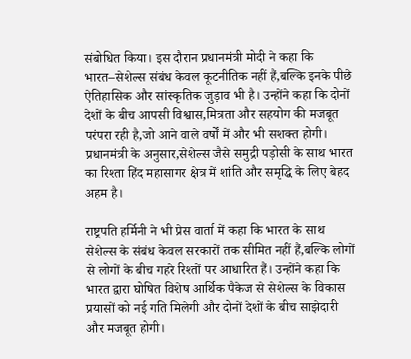संबोधित किया। इस दौरान प्रधानमंत्री मोदी ने कहा कि भारत–सेशेल्स संबंध केवल कूटनीतिक नहीं हैं,बल्कि इनके पीछे ऐतिहासिक और सांस्कृतिक जुड़ाव भी है। उन्होंने कहा कि दोनों देशों के बीच आपसी विश्वास,मित्रता और सहयोग की मजबूत परंपरा रही है,जो आने वाले वर्षों में और भी सशक्त होगी। प्रधानमंत्री के अनुसार,सेशेल्स जैसे समुद्री पड़ोसी के साथ भारत का रिश्ता हिंद महासागर क्षेत्र में शांति और समृद्धि के लिए बेहद अहम है।

राष्ट्रपति हर्मिनी ने भी प्रेस वार्ता में कहा कि भारत के साथ सेशेल्स के संबंध केवल सरकारों तक सीमित नहीं हैं,बल्कि लोगों से लोगों के बीच गहरे रिश्तों पर आधारित हैं। उन्होंने कहा कि भारत द्वारा घोषित विशेष आर्थिक पैकेज से सेशेल्स के विकास प्रयासों को नई गति मिलेगी और दोनों देशों के बीच साझेदारी और मजबूत होगी।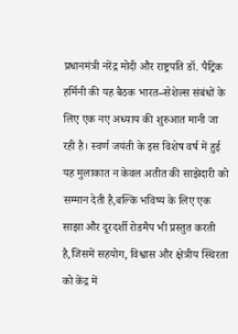प्रधानमंत्री नरेंद्र मोदी और राष्ट्रपति डॉ. पैट्रिक हर्मिनी की यह बैठक भारत–सेशेल्स संबंधों के लिए एक नए अध्याय की शुरुआत मानी जा रही है। स्वर्ण जयंती के इस विशेष वर्ष में हुई यह मुलाकात न केवल अतीत की साझेदारी को सम्मान देती है,बल्कि भविष्य के लिए एक साझा और दूरदर्शी रोडमैप भी प्रस्तुत करती है,जिसमें सहयोग, विश्वास और क्षेत्रीय स्थिरता को केंद्र में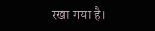रखा गया है।